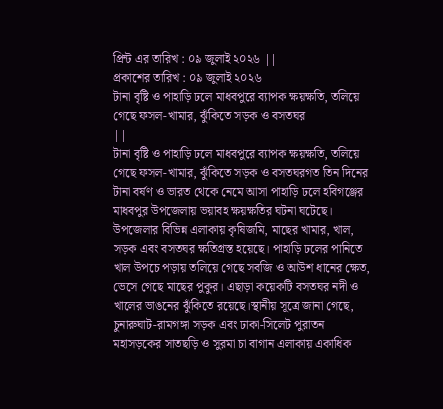প্রিন্ট এর তারিখ : ০৯ জুলাই ২০২৬ ||
প্রকাশের তারিখ : ০৯ জুলাই ২০২৬
টানা বৃষ্টি ও পাহাড়ি ঢলে মাধবপুরে ব্যাপক ক্ষয়ক্ষতি, তলিয়ে গেছে ফসল-খামার, ঝুঁকিতে সড়ক ও বসতঘর
||
টানা বৃষ্টি ও পাহাড়ি ঢলে মাধবপুরে ব্যাপক ক্ষয়ক্ষতি, তলিয়ে গেছে ফসল-খামার, ঝুঁকিতে সড়ক ও বসতঘরগত তিন দিনের টানা বর্ষণ ও ভারত থেকে নেমে আসা পাহাড়ি ঢলে হবিগঞ্জের মাধবপুর উপজেলায় ভয়াবহ ক্ষয়ক্ষতির ঘটনা ঘটেছে। উপজেলার বিভিন্ন এলাকায় কৃষিজমি, মাছের খামার, খাল, সড়ক এবং বসতঘর ক্ষতিগ্রস্ত হয়েছে। পাহাড়ি ঢলের পানিতে খাল উপচে পড়ায় তলিয়ে গেছে সবজি ও আউশ ধানের ক্ষেত, ভেসে গেছে মাছের পুকুর। এছাড়া কয়েকটি বসতঘর নদী ও খালের ভাঙনের ঝুঁকিতে রয়েছে।স্থানীয় সূত্রে জানা গেছে, চুনারুঘাট-রামগঙ্গা সড়ক এবং ঢাকা-সিলেট পুরাতন মহাসড়কের সাতছড়ি ও সুরমা চা বাগান এলাকায় একাধিক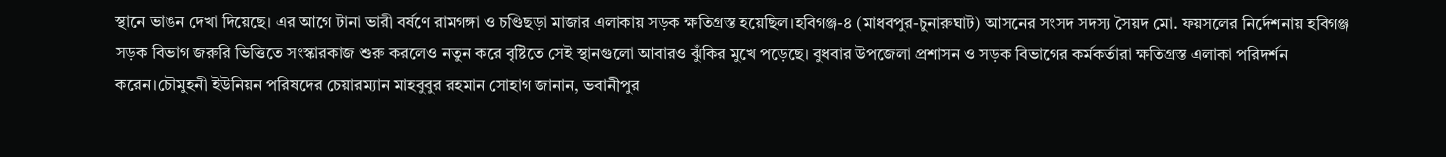স্থানে ভাঙন দেখা দিয়েছে। এর আগে টানা ভারী বর্ষণে রামগঙ্গা ও চণ্ডিছড়া মাজার এলাকায় সড়ক ক্ষতিগ্রস্ত হয়েছিল।হবিগঞ্জ-৪ (মাধবপুর-চুনারুঘাট) আসনের সংসদ সদস্য সৈয়দ মো. ফয়সলের নির্দেশনায় হবিগঞ্জ সড়ক বিভাগ জরুরি ভিত্তিতে সংস্কারকাজ শুরু করলেও নতুন করে বৃষ্টিতে সেই স্থানগুলো আবারও ঝুঁকির মুখে পড়েছে। বুধবার উপজেলা প্রশাসন ও সড়ক বিভাগের কর্মকর্তারা ক্ষতিগ্রস্ত এলাকা পরিদর্শন করেন।চৌমুহনী ইউনিয়ন পরিষদের চেয়ারম্যান মাহবুবুর রহমান সোহাগ জানান, ভবানীপুর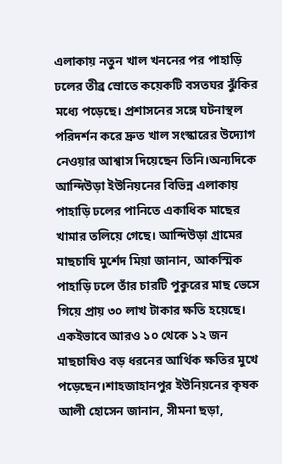এলাকায় নতুন খাল খননের পর পাহাড়ি ঢলের তীব্র স্রোতে কয়েকটি বসতঘর ঝুঁকির মধ্যে পড়েছে। প্রশাসনের সঙ্গে ঘটনাস্থল পরিদর্শন করে দ্রুত খাল সংস্কারের উদ্যোগ নেওয়ার আশ্বাস দিয়েছেন তিনি।অন্যদিকে আন্দিউড়া ইউনিয়নের বিভিন্ন এলাকায় পাহাড়ি ঢলের পানিতে একাধিক মাছের খামার তলিয়ে গেছে। আন্দিউড়া গ্রামের মাছচাষি মুর্শেদ মিয়া জানান, আকস্মিক পাহাড়ি ঢলে তাঁর চারটি পুকুরের মাছ ভেসে গিয়ে প্রায় ৩০ লাখ টাকার ক্ষতি হয়েছে। একইভাবে আরও ১০ থেকে ১২ জন মাছচাষিও বড় ধরনের আর্থিক ক্ষতির মুখে পড়েছেন।শাহজাহানপুর ইউনিয়নের কৃষক আলী হোসেন জানান, সীমনা ছড়া,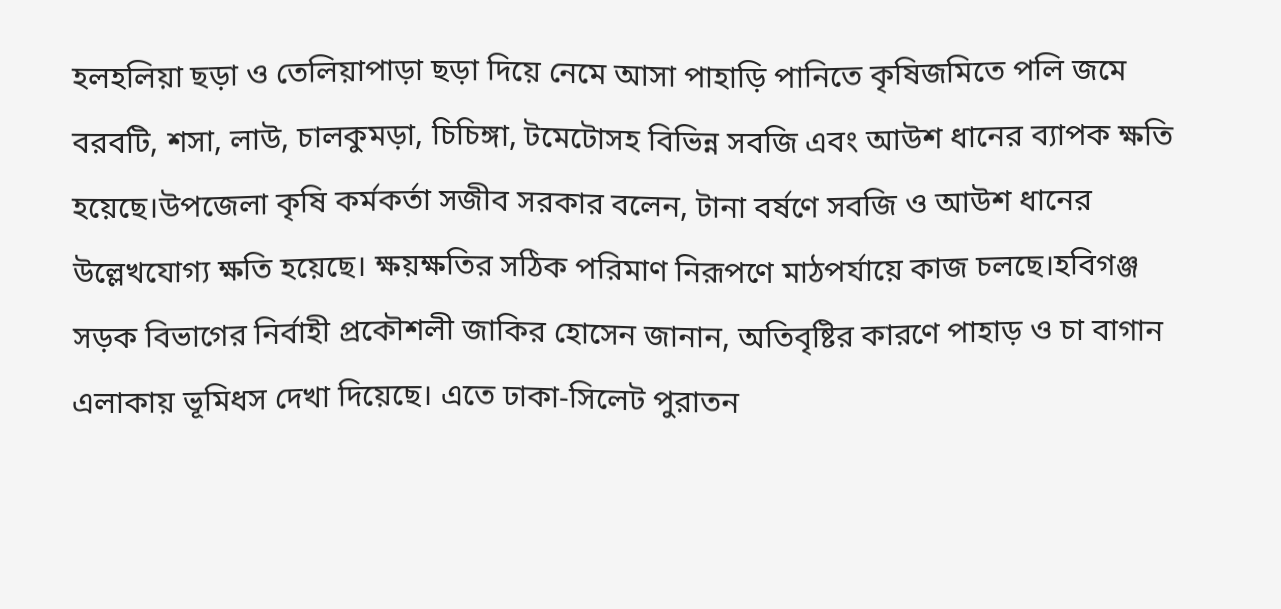হলহলিয়া ছড়া ও তেলিয়াপাড়া ছড়া দিয়ে নেমে আসা পাহাড়ি পানিতে কৃষিজমিতে পলি জমে বরবটি, শসা, লাউ, চালকুমড়া, চিচিঙ্গা, টমেটোসহ বিভিন্ন সবজি এবং আউশ ধানের ব্যাপক ক্ষতি হয়েছে।উপজেলা কৃষি কর্মকর্তা সজীব সরকার বলেন, টানা বর্ষণে সবজি ও আউশ ধানের উল্লেখযোগ্য ক্ষতি হয়েছে। ক্ষয়ক্ষতির সঠিক পরিমাণ নিরূপণে মাঠপর্যায়ে কাজ চলছে।হবিগঞ্জ সড়ক বিভাগের নির্বাহী প্রকৌশলী জাকির হোসেন জানান, অতিবৃষ্টির কারণে পাহাড় ও চা বাগান এলাকায় ভূমিধস দেখা দিয়েছে। এতে ঢাকা-সিলেট পুরাতন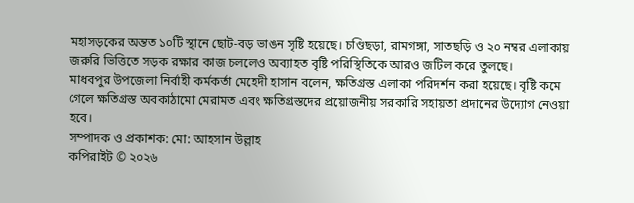মহাসড়কের অন্তত ১০টি স্থানে ছোট-বড় ভাঙন সৃষ্টি হয়েছে। চণ্ডিছড়া, রামগঙ্গা, সাতছড়ি ও ২০ নম্বর এলাকায় জরুরি ভিত্তিতে সড়ক রক্ষার কাজ চললেও অব্যাহত বৃষ্টি পরিস্থিতিকে আরও জটিল করে তুলছে।
মাধবপুর উপজেলা নির্বাহী কর্মকর্তা মেহেদী হাসান বলেন, ক্ষতিগ্রস্ত এলাকা পরিদর্শন করা হয়েছে। বৃষ্টি কমে গেলে ক্ষতিগ্রস্ত অবকাঠামো মেরামত এবং ক্ষতিগ্রস্তদের প্রয়োজনীয় সরকারি সহায়তা প্রদানের উদ্যোগ নেওয়া হবে।
সম্পাদক ও প্রকাশক: মো: আহসান উল্লাহ
কপিরাইট © ২০২৬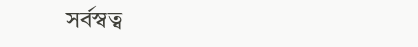সর্বস্বত্ব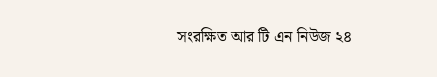সংরক্ষিত আর টি এন নিউজ ২৪